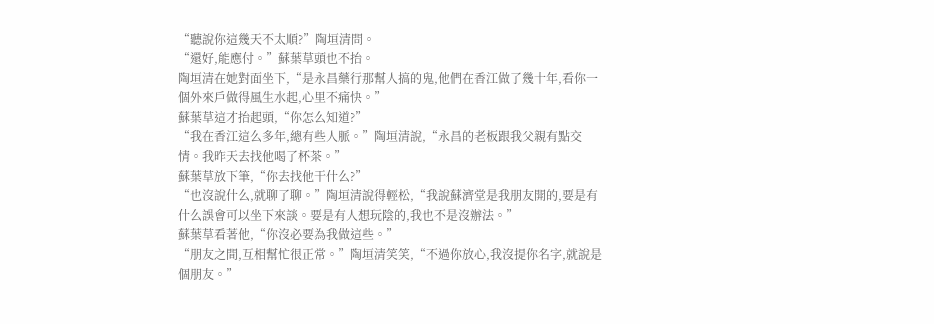“聽說你這幾天不太順?”陶垣清問。
“還好,能應付。”蘇葉草頭也不抬。
陶垣清在她對面坐下,“是永昌藥行那幫人搞的鬼,他們在香江做了幾十年,看你一個外來戶做得風生水起,心里不痛快。”
蘇葉草這才抬起頭,“你怎么知道?”
“我在香江這么多年,總有些人脈。”陶垣清說,“永昌的老板跟我父親有點交情。我昨天去找他喝了杯茶。”
蘇葉草放下筆,“你去找他干什么?”
“也沒說什么,就聊了聊。”陶垣清說得輕松,“我說蘇濟堂是我朋友開的,要是有什么誤會可以坐下來談。要是有人想玩陰的,我也不是沒辦法。”
蘇葉草看著他,“你沒必要為我做這些。”
“朋友之間,互相幫忙很正常。”陶垣清笑笑,“不過你放心,我沒提你名字,就說是個朋友。”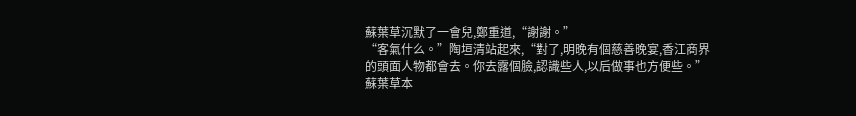蘇葉草沉默了一會兒,鄭重道,“謝謝。”
“客氣什么。”陶垣清站起來,“對了,明晚有個慈善晚宴,香江商界的頭面人物都會去。你去露個臉,認識些人,以后做事也方便些。”
蘇葉草本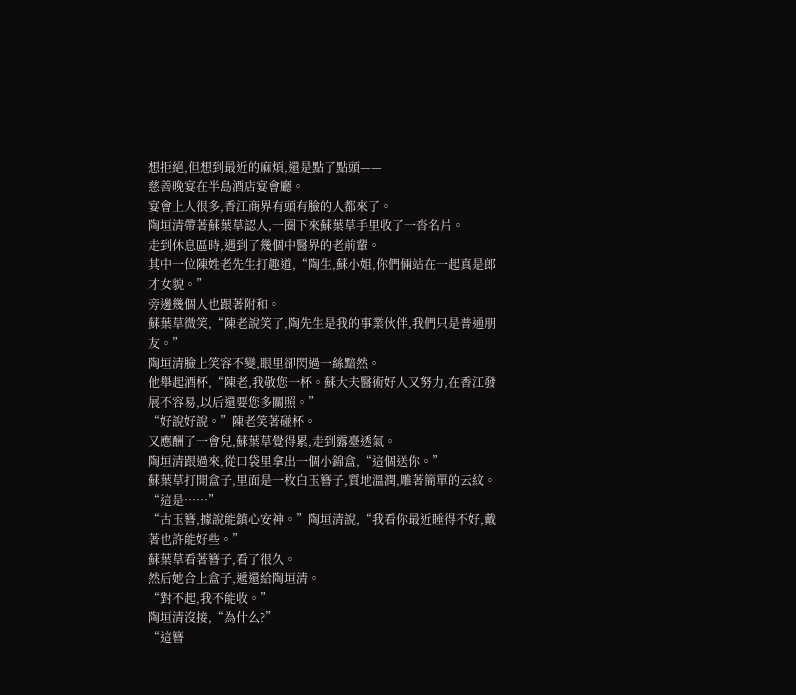想拒絕,但想到最近的麻煩,還是點了點頭——
慈善晚宴在半島酒店宴會廳。
宴會上人很多,香江商界有頭有臉的人都來了。
陶垣清帶著蘇葉草認人,一圈下來蘇葉草手里收了一沓名片。
走到休息區時,遇到了幾個中醫界的老前輩。
其中一位陳姓老先生打趣道,“陶生,蘇小姐,你們倆站在一起真是郎才女貌。”
旁邊幾個人也跟著附和。
蘇葉草微笑,“陳老說笑了,陶先生是我的事業伙伴,我們只是普通朋友。”
陶垣清臉上笑容不變,眼里卻閃過一絲黯然。
他舉起酒杯,“陳老,我敬您一杯。蘇大夫醫術好人又努力,在香江發展不容易,以后還要您多關照。”
“好說好說。”陳老笑著碰杯。
又應酬了一會兒,蘇葉草覺得累,走到露臺透氣。
陶垣清跟過來,從口袋里拿出一個小錦盒,“這個送你。”
蘇葉草打開盒子,里面是一枚白玉簪子,質地溫潤,雕著簡單的云紋。
“這是……”
“古玉簪,據說能鎮心安神。”陶垣清說,“我看你最近睡得不好,戴著也許能好些。”
蘇葉草看著簪子,看了很久。
然后她合上盒子,遞還給陶垣清。
“對不起,我不能收。”
陶垣清沒接,“為什么?”
“這簪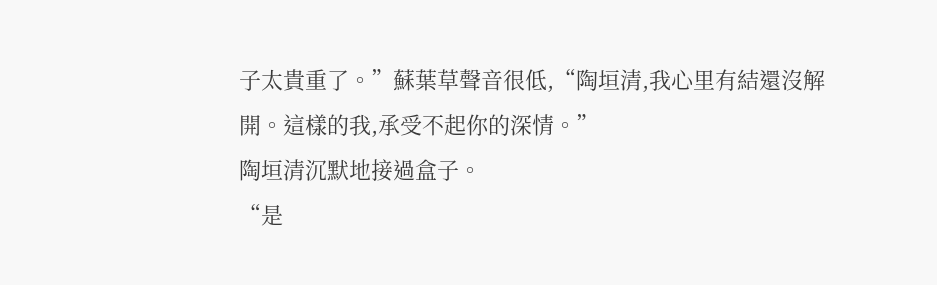子太貴重了。”蘇葉草聲音很低,“陶垣清,我心里有結還沒解開。這樣的我,承受不起你的深情。”
陶垣清沉默地接過盒子。
“是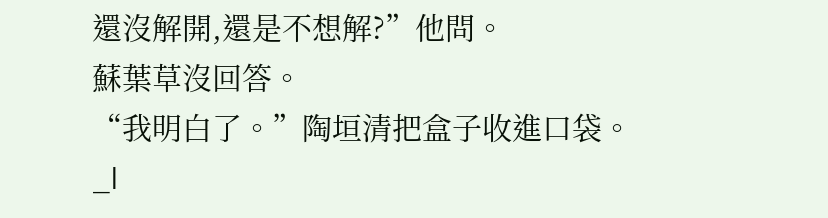還沒解開,還是不想解?”他問。
蘇葉草沒回答。
“我明白了。”陶垣清把盒子收進口袋。
_l